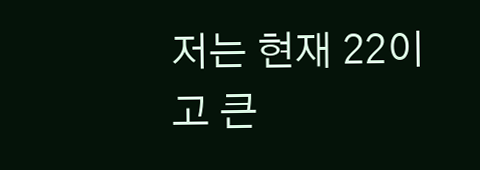저는 현재 22이고 큰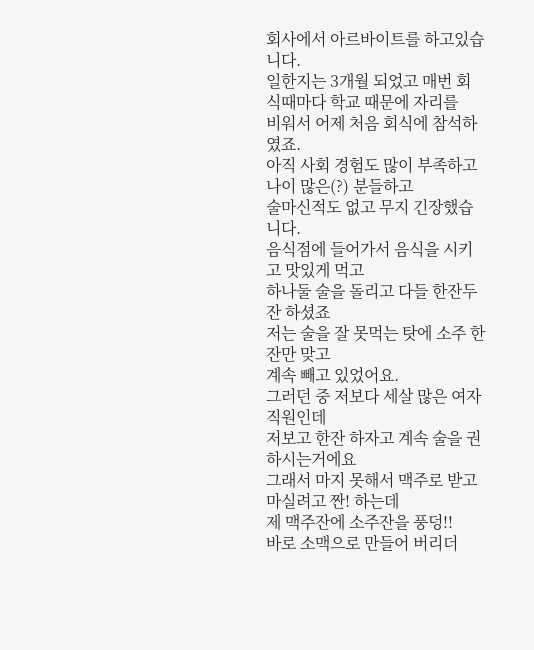회사에서 아르바이트를 하고있습니다.
일한지는 3개월 되었고 매번 회식때마다 학교 때문에 자리를
비워서 어제 처음 회식에 참석하였죠.
아직 사회 경험도 많이 부족하고 나이 많은(?) 분들하고
술마신적도 없고 무지 긴장했습니다.
음식점에 들어가서 음식을 시키고 맛있게 먹고
하나둘 술을 돌리고 다들 한잔두잔 하셨죠
저는 술을 잘 못먹는 탓에 소주 한잔만 맞고
계속 빼고 있었어요.
그러던 중 저보다 세살 많은 여자직원인데
저보고 한잔 하자고 계속 술을 권하시는거에요
그래서 마지 못해서 맥주로 받고
마실려고 짠! 하는데
제 맥주잔에 소주잔을 풍덩!!
바로 소맥으로 만들어 버리더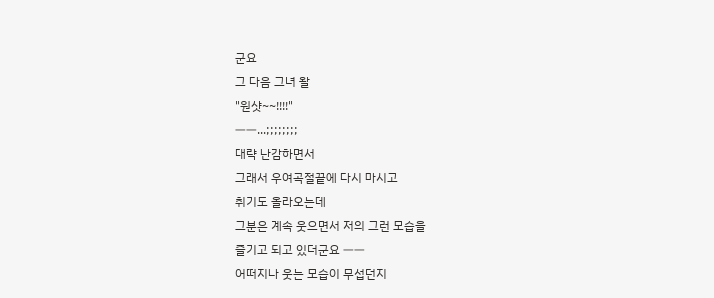군요
그 다음 그녀 왈
"원샷~~!!!!"
ㅡㅡ...;;;;;;;;
대략 난감하면서
그래서 우여곡절끝에 다시 마시고
취기도 올라오는데
그분은 계속 웃으면서 저의 그런 모습을
즐기고 되고 있더군요 ㅡㅡ
어떠지나 웃는 모습이 무섭던지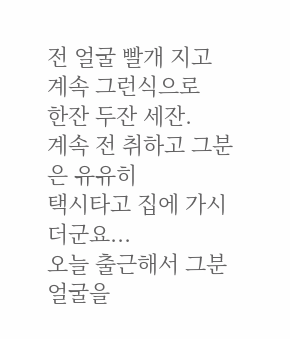전 얼굴 빨개 지고 계속 그런식으로
한잔 두잔 세잔.
계속 전 취하고 그분은 유유히
택시타고 집에 가시더군요...
오늘 출근해서 그분얼굴을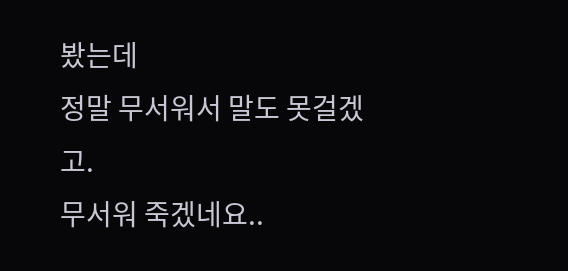봤는데
정말 무서워서 말도 못걸겠고.
무서워 죽겠네요..